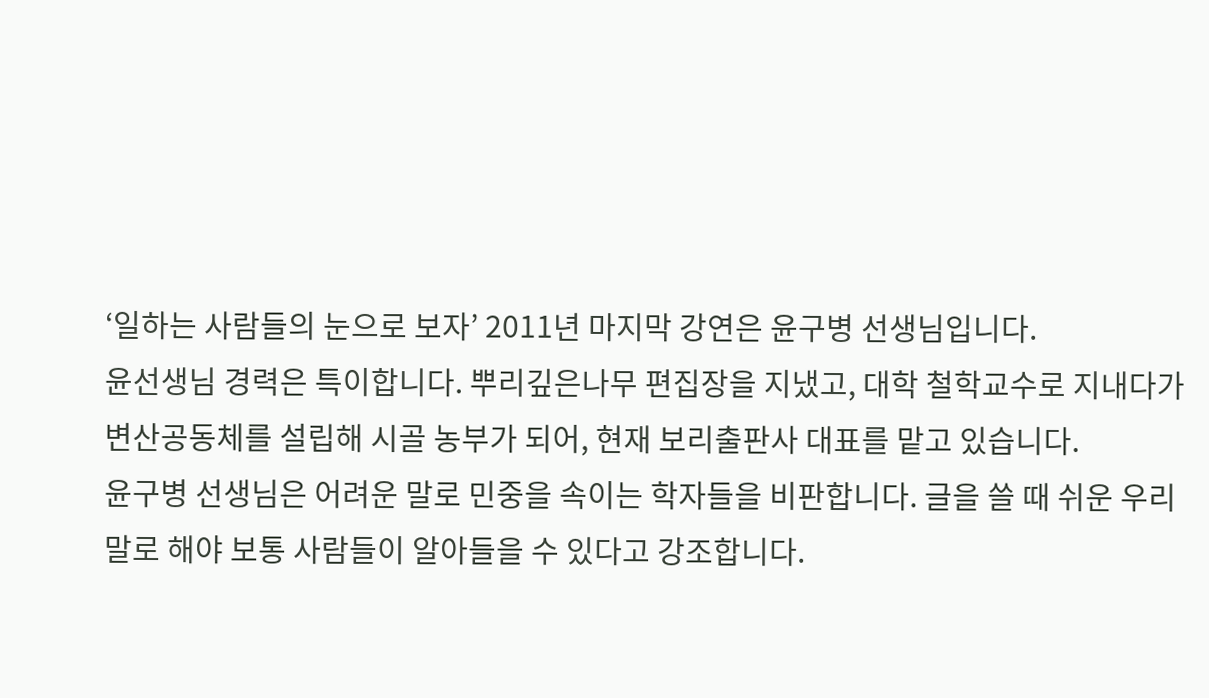‘일하는 사람들의 눈으로 보자’ 2011년 마지막 강연은 윤구병 선생님입니다.
윤선생님 경력은 특이합니다. 뿌리깊은나무 편집장을 지냈고, 대학 철학교수로 지내다가 변산공동체를 설립해 시골 농부가 되어, 현재 보리출판사 대표를 맡고 있습니다.
윤구병 선생님은 어려운 말로 민중을 속이는 학자들을 비판합니다. 글을 쓸 때 쉬운 우리말로 해야 보통 사람들이 알아들을 수 있다고 강조합니다.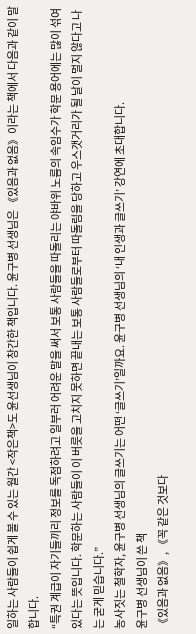일하는 사람들이 쉽게 볼 수 있는 월간 <작은책>도 윤선생님이 창간한 책입니다. 윤구병 선생님은 《있음과 없음》이라는 책에서 다음과 같이 말합니다.
“특권 계급이 자기들끼리 정보를 독점하려고 일부러 어려운 말을 써서 보통 사람들을 따돌리는 야바위 노름의 속임수가 학문 용어에는 많이 섞여 있다는 뜻입니다. 학문하는 사람들이 이 버릇을 고치지 못하면 끝내는 보통 사람들로부터 따돌림을 당하고 우스갯거리가 될 날이 멀지 않다고 나는 굳게 믿습니다.”
농사짓는 철학자, 윤구병 선생님의 글쓰기는 어떤 ‘글쓰기’일까요. 윤구병 선생님의 ‘내 인생과 글쓰기’ 강연에 초대합니다.
윤구병 선생님이 쓴 책
《있음과 없음》, 《꼭 같은 것보다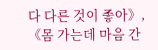다 다른 것이 좋아》,《몸 가는데 마음 간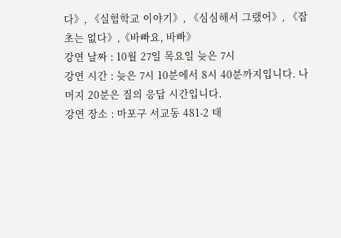다》, 《실험학교 이야기》, 《심심해서 그랬어》, 《잡초는 없다》,《바빠요, 바빠》
강연 날짜 : 10월 27일 목요일 늦은 7시
강연 시간 : 늦은 7시 10분에서 8시 40분까지입니다. 나머지 20분은 질의 응답 시간입니다.
강연 장소 : 마포구 서교동 481-2 태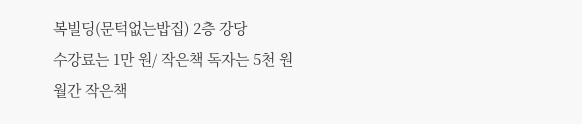복빌딩(문턱없는밥집) 2층 강당
수강료는 1만 원/ 작은책 독자는 5천 원
월간 작은책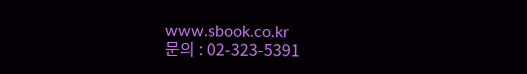www.sbook.co.kr
문의 : 02-323-5391